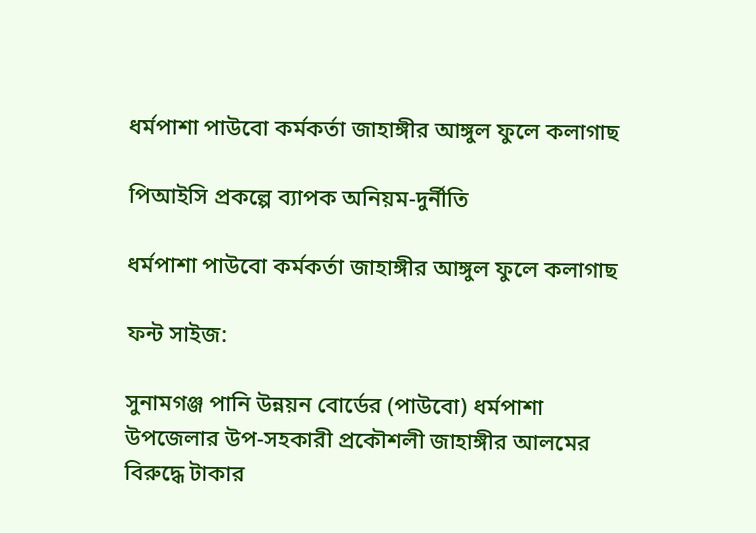ধর্মপাশা পাউবো কর্মকর্তা জাহাঙ্গীর আঙ্গুল ফুলে কলাগাছ

পিআইসি প্রকল্পে ব্যাপক অনিয়ম-দুর্নীতি

ধর্মপাশা পাউবো কর্মকর্তা জাহাঙ্গীর আঙ্গুল ফুলে কলাগাছ

ফন্ট সাইজ:

সুনামগঞ্জ পানি উন্নয়ন বোর্ডের (পাউবো) ধর্মপাশা উপজেলার উপ-সহকারী প্রকৌশলী জাহাঙ্গীর আলমের বিরুদ্ধে টাকার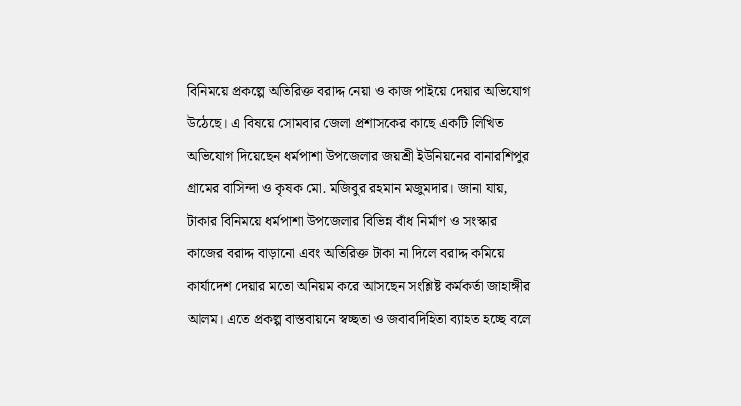বিনিময়ে প্রকল্পে অতিরিক্ত বরাদ্দ নেয়া ও কাজ পাইয়ে দেয়ার অভিযোগ উঠেছে। এ বিষয়ে সোমবার জেলা প্রশাসকের কাছে একটি লিখিত অভিযোগ দিয়েছেন ধর্মপাশা উপজেলার জয়শ্রী ইউনিয়নের বানারশিপুর গ্রামের বাসিন্দা ও কৃষক মো. মজিবুর রহমান মজুমদার। জানা যায়, টাকার বিনিময়ে ধর্মপাশা উপজেলার বিভিন্ন বাঁধ নির্মাণ ও সংস্কার কাজের বরাদ্দ বাড়ানো এবং অতিরিক্ত টাকা না দিলে বরাদ্দ কমিয়ে কার্যাদেশ দেয়ার মতো অনিয়ম করে আসছেন সংশ্লিষ্ট কর্মকর্তা জাহাঙ্গীর আলম। এতে প্রকল্প বাস্তবায়নে স্বচ্ছতা ও জবাবদিহিতা ব্যাহত হচ্ছে বলে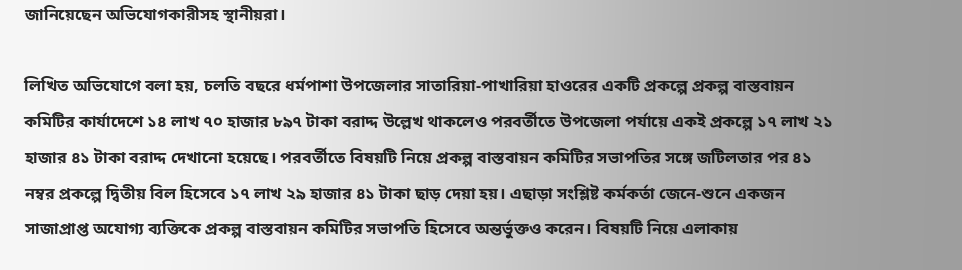জানিয়েছেন অভিযোগকারীসহ স্থানীয়রা।

লিখিত অভিযোগে বলা হয়, চলতি বছরে ধর্মপাশা উপজেলার সাতারিয়া-পাখারিয়া হাওরের একটি প্রকল্পে প্রকল্প বাস্তবায়ন কমিটির কার্যাদেশে ১৪ লাখ ৭০ হাজার ৮৯৭ টাকা বরাদ্দ উল্লেখ থাকলেও পরবর্তীতে উপজেলা পর্যায়ে একই প্রকল্পে ১৭ লাখ ২১ হাজার ৪১ টাকা বরাদ্দ দেখানো হয়েছে। পরবর্তীতে বিষয়টি নিয়ে প্রকল্প বাস্তবায়ন কমিটির সভাপতির সঙ্গে জটিলতার পর ৪১ নম্বর প্রকল্পে দ্বিতীয় বিল হিসেবে ১৭ লাখ ২৯ হাজার ৪১ টাকা ছাড় দেয়া হয়। এছাড়া সংশ্লিষ্ট কর্মকর্তা জেনে-শুনে একজন সাজাপ্রাপ্ত অযোগ্য ব্যক্তিকে প্রকল্প বাস্তবায়ন কমিটির সভাপতি হিসেবে অন্তর্ভুক্তও করেন। বিষয়টি নিয়ে এলাকায়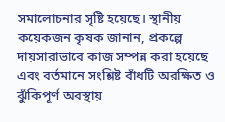সমালোচনার সৃষ্টি হয়েছে। স্থানীয় কয়েকজন কৃষক জানান, প্রকল্পে দায়সারাভাবে কাজ সম্পন্ন করা হয়েছে এবং বর্তমানে সংশ্লিষ্ট বাঁধটি অরক্ষিত ও ঝুঁকিপূর্ণ অবস্থায়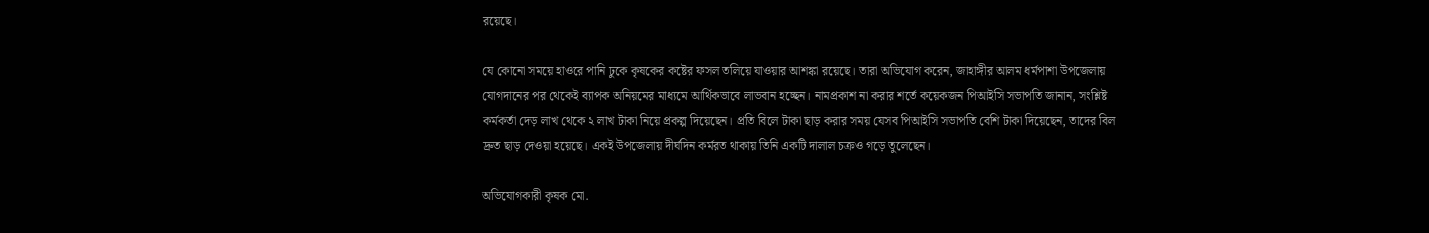রয়েছে।

যে কোনো সময়ে হাওরে পানি ঢুকে কৃষকের কষ্টের ফসল তলিয়ে যাওয়ার আশঙ্কা রয়েছে। তারা অভিযোগ করেন, জাহাঙ্গীর আলম ধর্মপাশা উপজেলায় যোগদানের পর থেকেই ব্যাপক অনিয়মের মাধ্যমে আর্থিকভাবে লাভবান হচ্ছেন। নামপ্রকাশ না করার শর্তে কয়েকজন পিআইসি সভাপতি জানান, সংশ্লিষ্ট কর্মকর্তা দেড় লাখ থেকে ২ লাখ টাকা নিয়ে প্রকল্প দিয়েছেন। প্রতি বিলে টাকা ছাড় করার সময় যেসব পিআইসি সভাপতি বেশি টাকা দিয়েছেন, তাদের বিল দ্রুত ছাড় দেওয়া হয়েছে। একই উপজেলায় দীর্ঘদিন কর্মরত থাকায় তিনি একটি দালাল চক্রও গড়ে তুলেছেন।

অভিযোগকারী কৃষক মো.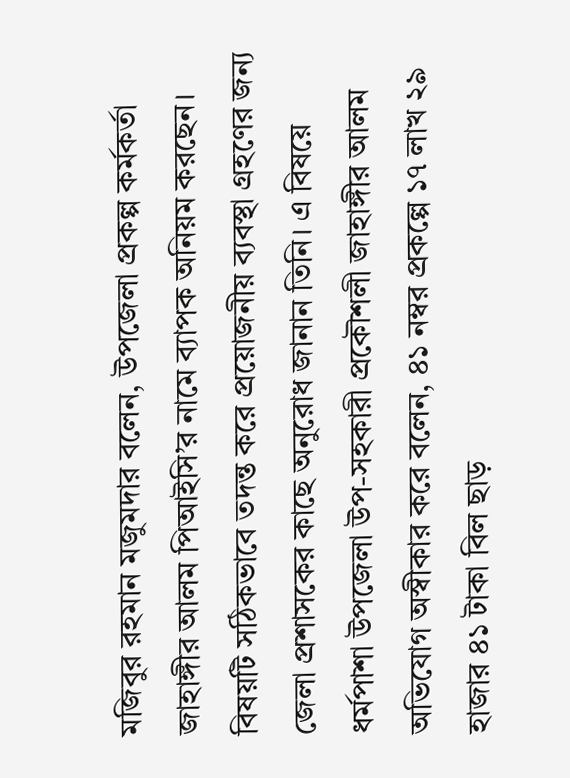মজিবুর রহমান মজুমদার বলেন, উপজেলা প্রকল্প কর্মকর্তা জাহাঙ্গীর আলম পিআইসি’র নামে ব্যাপক অনিয়ম করছেন। বিষয়টি সঠিকভাবে তদন্ত করে প্রয়োজনীয় ব্যবস্থা গ্রহণের জন্য জেলা প্রশাসকের কাছে অনুরোধ জানান তিনি। এ বিষয়ে ধর্মপাশা উপজেলা উপ-সহকারী প্রকৌশলী জাহাঙ্গীর আলম অভিযোগ অস্বীকার করে বলেন, ৪১ নম্বর প্রকল্পে ১৭ লাখ ২৯ হাজার ৪১ টাকা বিল ছাড়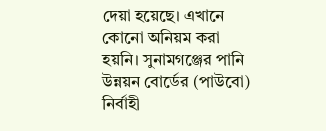দেয়া হয়েছে। এখানে কোনো অনিয়ম করা হয়নি। সুনামগঞ্জের পানি উন্নয়ন বোর্ডের (পাউবো) নির্বাহী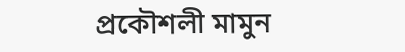প্রকৌশলী মামুন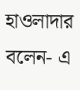হাওলাদার বলেন- এ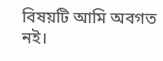বিষয়টি আমি অবগত নই।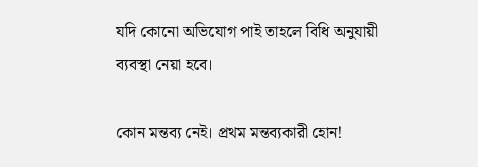যদি কোনো অভিযোগ পাই তাহলে বিধি অনুযায়ী ব্যবস্থা নেয়া হবে।

কোন মন্তব্য নেই। প্রথম মন্তব্যকারী হোন!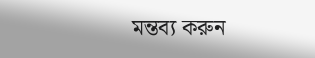মন্তব্য করুন